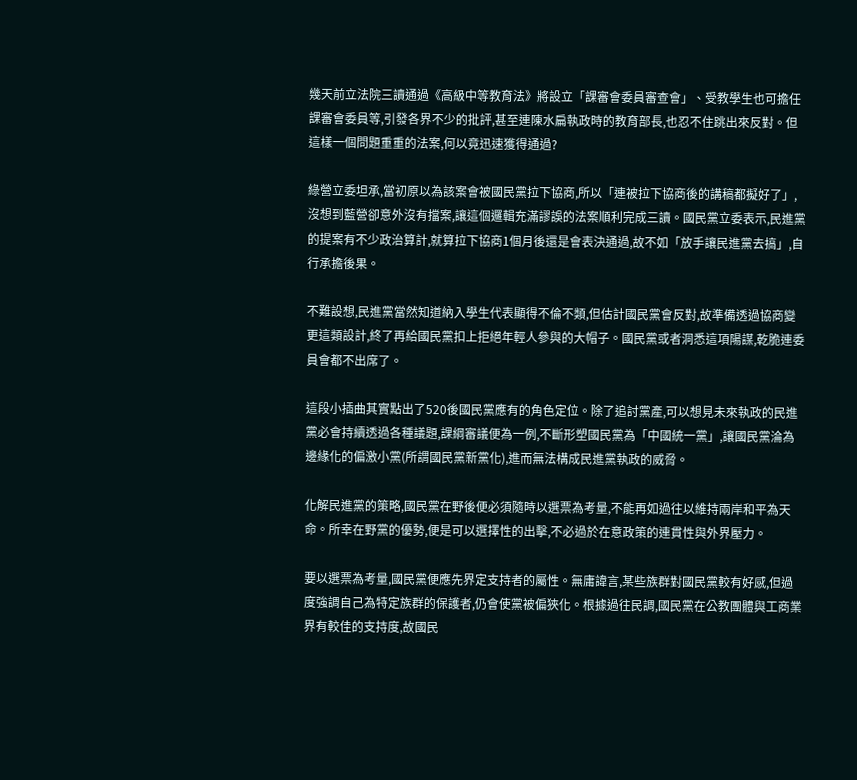幾天前立法院三讀通過《高級中等教育法》將設立「課審會委員審查會」、受教學生也可擔任課審會委員等,引發各界不少的批評,甚至連陳水扁執政時的教育部長,也忍不住跳出來反對。但這樣一個問題重重的法案,何以竟迅速獲得通過?

綠營立委坦承,當初原以為該案會被國民黨拉下協商,所以「連被拉下協商後的講稿都擬好了」,沒想到藍營卻意外沒有擋案,讓這個邏輯充滿謬誤的法案順利完成三讀。國民黨立委表示,民進黨的提案有不少政治算計,就算拉下協商1個月後還是會表決通過,故不如「放手讓民進黨去搞」,自行承擔後果。

不難設想,民進黨當然知道納入學生代表顯得不倫不類,但估計國民黨會反對,故準備透過協商變更這類設計,終了再給國民黨扣上拒絕年輕人參與的大帽子。國民黨或者洞悉這項陽謀,乾脆連委員會都不出席了。

這段小插曲其實點出了520後國民黨應有的角色定位。除了追討黨產,可以想見未來執政的民進黨必會持續透過各種議題,課綱審議便為一例,不斷形塑國民黨為「中國統一黨」,讓國民黨淪為邊緣化的偏激小黨(所謂國民黨新黨化),進而無法構成民進黨執政的威脅。

化解民進黨的策略,國民黨在野後便必須隨時以選票為考量,不能再如過往以維持兩岸和平為天命。所幸在野黨的優勢,便是可以選擇性的出擊,不必過於在意政策的連貫性與外界壓力。

要以選票為考量,國民黨便應先界定支持者的屬性。無庸諱言,某些族群對國民黨較有好感,但過度強調自己為特定族群的保護者,仍會使黨被偏狹化。根據過往民調,國民黨在公教團體與工商業界有較佳的支持度,故國民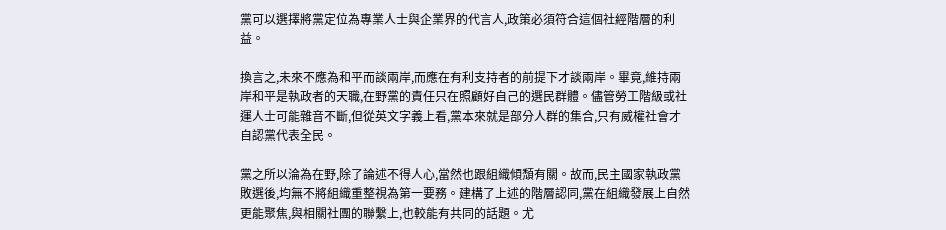黨可以選擇將黨定位為專業人士與企業界的代言人,政策必須符合這個社經階層的利益。

換言之,未來不應為和平而談兩岸,而應在有利支持者的前提下才談兩岸。畢竟,維持兩岸和平是執政者的天職,在野黨的責任只在照顧好自己的選民群體。儘管勞工階級或社運人士可能雜音不斷,但從英文字義上看,黨本來就是部分人群的集合,只有威權社會才自認黨代表全民。

黨之所以淪為在野,除了論述不得人心,當然也跟組織傾頹有關。故而,民主國家執政黨敗選後,均無不將組織重整視為第一要務。建構了上述的階層認同,黨在組織發展上自然更能聚焦,與相關社團的聯繫上,也較能有共同的話題。尤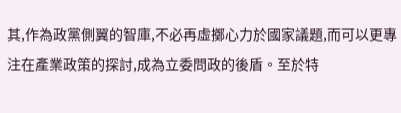其,作為政黨側翼的智庫,不必再虛擲心力於國家議題,而可以更專注在產業政策的探討,成為立委問政的後盾。至於特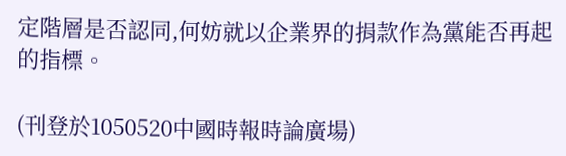定階層是否認同,何妨就以企業界的捐款作為黨能否再起的指標。

(刊登於1050520中國時報時論廣場)